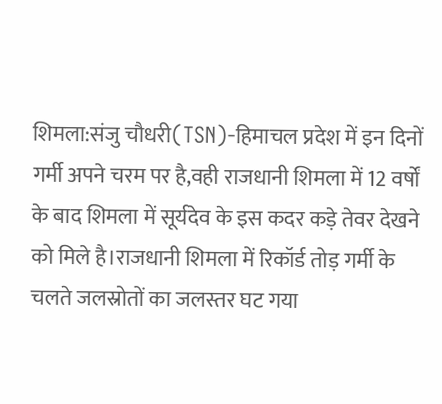शिमला:संजु चौधरी(TSN)-हिमाचल प्रदेश में इन दिनों गर्मी अपने चरम पर है,वही राजधानी शिमला में 12 वर्षों के बाद शिमला में सूर्यदेव के इस कदर कड़े तेवर देखने को मिले है।राजधानी शिमला में रिकॉर्ड तोड़ गर्मी के चलते जलस्रोतों का जलस्तर घट गया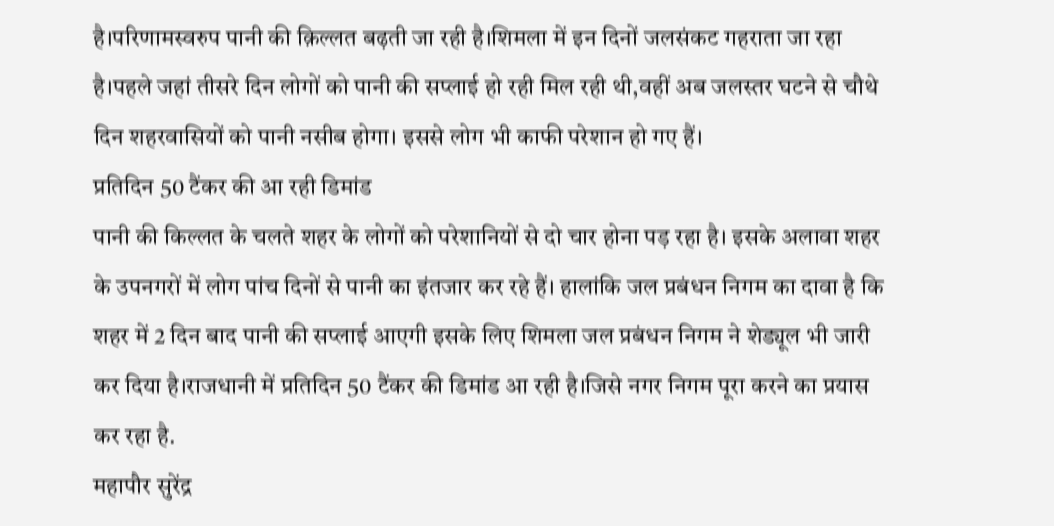है।परिणामस्वरुप पानी की क़िल्लत बढ़ती जा रही है।शिमला में इन दिनों जलसंकट गहराता जा रहा है।पहले जहां तीसरे दिन लोगों को पानी की सप्लाई हो रही मिल रही थी,वहीं अब जलस्तर घटने से चौथे दिन शहरवासियों को पानी नसीब होगा। इससे लोग भी काफी परेशान हो गए हैं।
प्रतिदिन 50 टैंकर की आ रही डिमांड
पानी की किल्लत के चलते शहर के लोगों को परेशानियों से दो चार होना पड़ रहा है। इसके अलावा शहर के उपनगरों में लोग पांच दिनों से पानी का इंतजार कर रहे हैं। हालांकि जल प्रबंधन निगम का दावा है कि शहर में 2 दिन बाद पानी की सप्लाई आएगी इसके लिए शिमला जल प्रबंधन निगम ने शेड्यूल भी जारी कर दिया है।राजधानी में प्रतिदिन 50 टैंकर की डिमांड आ रही है।जिसे नगर निगम पूरा करने का प्रयास कर रहा है.
महापौर सुरेंद्र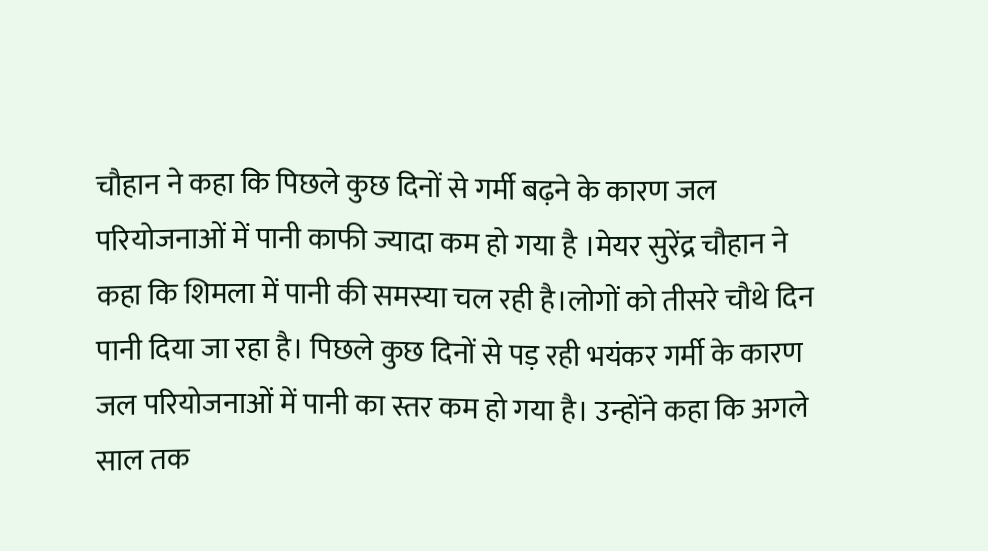चौहान ने कहा कि पिछले कुछ दिनों से गर्मी बढ़ने के कारण जल परियोजनाओं में पानी काफी ज्यादा कम हो गया है ।मेयर सुरेंद्र चौहान ने कहा कि शिमला में पानी की समस्या चल रही है।लोगों को तीसरे चौथे दिन पानी दिया जा रहा है। पिछले कुछ दिनों से पड़ रही भयंकर गर्मी के कारण जल परियोजनाओं में पानी का स्तर कम हो गया है। उन्होंने कहा कि अगले साल तक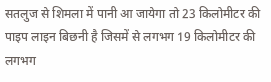सतलुज से शिमला में पानी आ जायेगा तो 23 किलोमीटर की पाइप लाइन बिछनी है जिसमें से लगभग 19 किलोमीटर की लगभग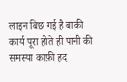लाइन बिछ गई है बाकी कार्य पूरा होते ही पानी की समस्या काफ़ी हद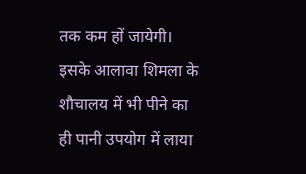तक कम हों जायेगी। इसके आलावा शिमला के शौचालय में भी पीने का ही पानी उपयोग में लाया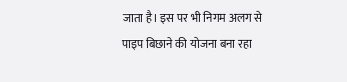जाता है। इस पर भी निगम अलग से पाइप बिछाने की योजना बना रहा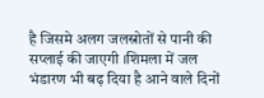है जिसमे अलग जलस्रोतों से पानी की सप्लाई की जाएगी ।शिमला में जल भंडारण भी बढ़ दिया है आने वाले दिनों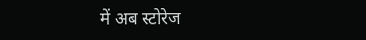में अब स्टोरेज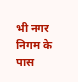भी नगर निगम के पास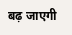बढ़ जाएगी